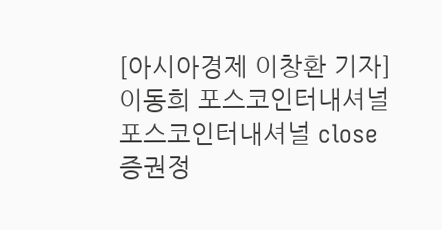[아시아경제 이창환 기자] 이동희 포스코인터내셔널 포스코인터내셔널 close 증권정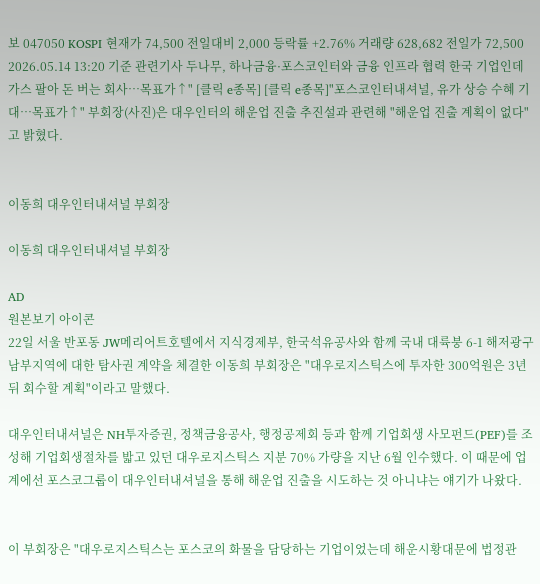보 047050 KOSPI 현재가 74,500 전일대비 2,000 등락률 +2.76% 거래량 628,682 전일가 72,500 2026.05.14 13:20 기준 관련기사 두나무, 하나금융·포스코인터와 금융 인프라 협력 한국 기업인데 가스 팔아 돈 버는 회사…목표가↑" [클릭 e종목] [클릭 e종목]"포스코인터내셔널, 유가 상승 수혜 기대…목표가↑" 부회장(사진)은 대우인터의 해운업 진출 추진설과 관련해 "해운업 진출 계획이 없다"고 밝혔다.


이동희 대우인터내셔널 부회장

이동희 대우인터내셔널 부회장

AD
원본보기 아이콘
22일 서울 반포동 JW메리어트호텔에서 지식경제부, 한국석유공사와 함께 국내 대륙붕 6-1 해저광구 남부지역에 대한 탐사권 계약을 체결한 이동희 부회장은 "대우로지스틱스에 투자한 300억원은 3년 뒤 회수할 계획"이라고 말했다.

대우인터내셔널은 NH투자증권, 정책금융공사, 행정공제회 등과 함께 기업회생 사모펀드(PEF)를 조성해 기업회생절차를 밟고 있던 대우로지스틱스 지분 70% 가량을 지난 6월 인수했다. 이 때문에 업계에선 포스코그룹이 대우인터내셔널을 통해 해운업 진출을 시도하는 것 아니냐는 얘기가 나왔다.


이 부회장은 "대우로지스틱스는 포스코의 화물을 담당하는 기업이었는데 해운시황대문에 법정관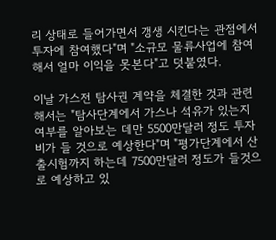리 상태로 들어가면서 갱생 시킨다는 관점에서 투자에 참여했다"며 "소규모 물류사업에 참여해서 얼마 이익을 못본다"고 덧붙였다.

이날 가스전 탐사권 계약을 체결한 것과 관련해서는 "탐사단계에서 가스나 석유가 있는지 여부를 알아보는 데만 5500만달러 정도 투자비가 들 것으로 예상한다"며 "평가단계에서 산출시험까지 하는데 7500만달러 정도가 들것으로 예상하고 있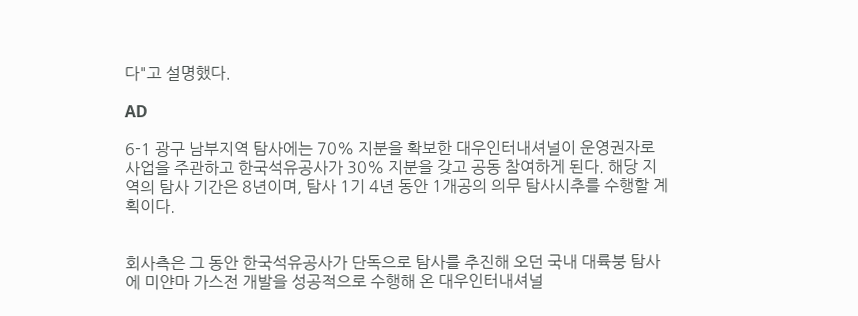다"고 설명했다.

AD

6-1 광구 남부지역 탐사에는 70% 지분을 확보한 대우인터내셔널이 운영권자로 사업을 주관하고 한국석유공사가 30% 지분을 갖고 공동 참여하게 된다. 해당 지역의 탐사 기간은 8년이며, 탐사 1기 4년 동안 1개공의 의무 탐사시추를 수행할 계획이다.


회사측은 그 동안 한국석유공사가 단독으로 탐사를 추진해 오던 국내 대륙붕 탐사에 미얀마 가스전 개발을 성공적으로 수행해 온 대우인터내셔널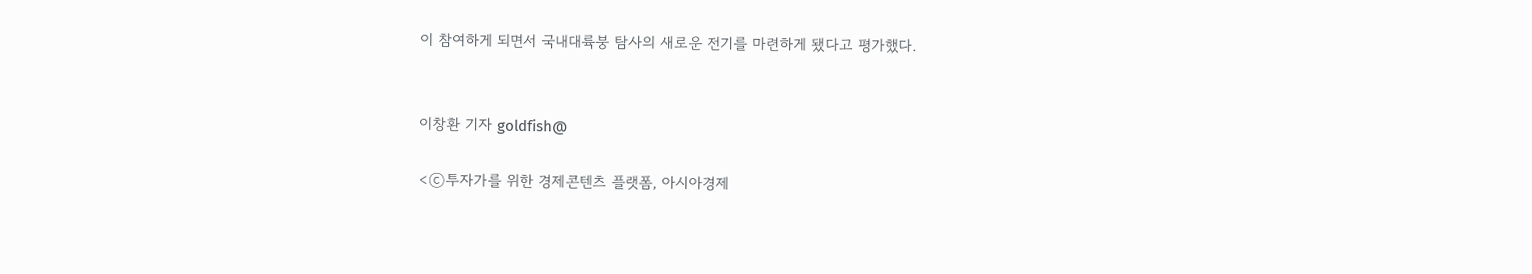이 참여하게 되면서 국내대륙붕 탐사의 새로운 전기를 마련하게 됐다고 평가했다.


이창환 기자 goldfish@

<ⓒ투자가를 위한 경제콘텐츠 플랫폼, 아시아경제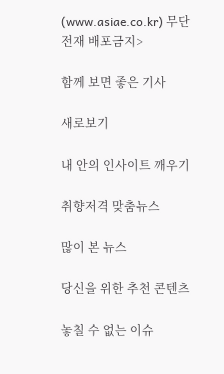(www.asiae.co.kr) 무단전재 배포금지>

함께 보면 좋은 기사

새로보기

내 안의 인사이트 깨우기

취향저격 맞춤뉴스

많이 본 뉴스

당신을 위한 추천 콘텐츠

놓칠 수 없는 이슈